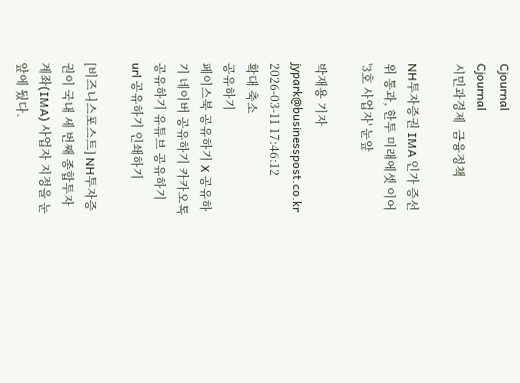Cjournal
Cjournal
시민과경제  금융정책

NH투자증권 IMA 인가 증선위 통과, 한투 미래에셋 이어 '3호 사업자' 눈앞

박재용 기자 jypark@businesspost.co.kr 2026-03-11 17:46:12
확대 축소
공유하기
페이스북 공유하기 X 공유하기 네이버 공유하기 카카오톡 공유하기 유튜브 공유하기 url 공유하기 인쇄하기

[비즈니스포스트] NH투자증권이 국내 세 번째 종합투자계좌(IMA) 사업자 지정을 눈앞에 뒀다.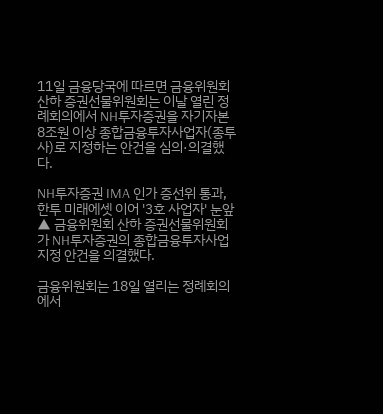11일 금융당국에 따르면 금융위원회 산하 증권선물위원회는 이날 열린 정례회의에서 NH투자증권을 자기자본 8조원 이상 종합금융투자사업자(종투사)로 지정하는 안건을 심의·의결했다.

NH투자증권 IMA 인가 증선위 통과, 한투 미래에셋 이어 '3호 사업자' 눈앞
▲ 금융위원회 산하 증권선물위원회가 NH투자증권의 종합금융투자사업 지정 안건을 의결했다.

금융위원회는 18일 열리는 정례회의에서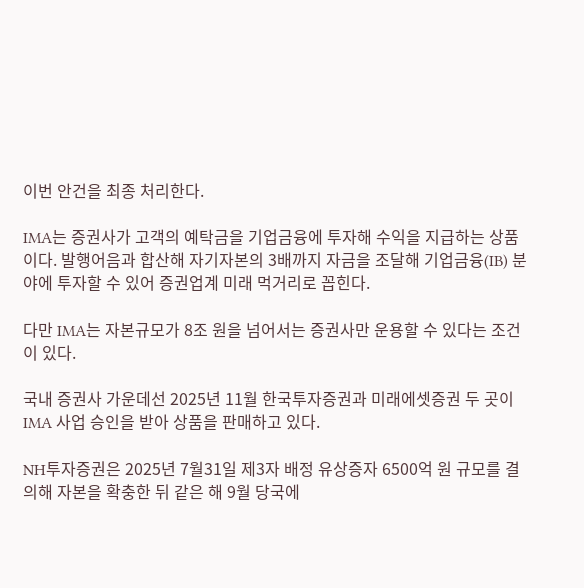이번 안건을 최종 처리한다.

IMA는 증권사가 고객의 예탁금을 기업금융에 투자해 수익을 지급하는 상품이다. 발행어음과 합산해 자기자본의 3배까지 자금을 조달해 기업금융(IB) 분야에 투자할 수 있어 증권업계 미래 먹거리로 꼽힌다.

다만 IMA는 자본규모가 8조 원을 넘어서는 증권사만 운용할 수 있다는 조건이 있다.

국내 증권사 가운데선 2025년 11월 한국투자증권과 미래에셋증권 두 곳이 IMA 사업 승인을 받아 상품을 판매하고 있다.

NH투자증권은 2025년 7월31일 제3자 배정 유상증자 6500억 원 규모를 결의해 자본을 확충한 뒤 같은 해 9월 당국에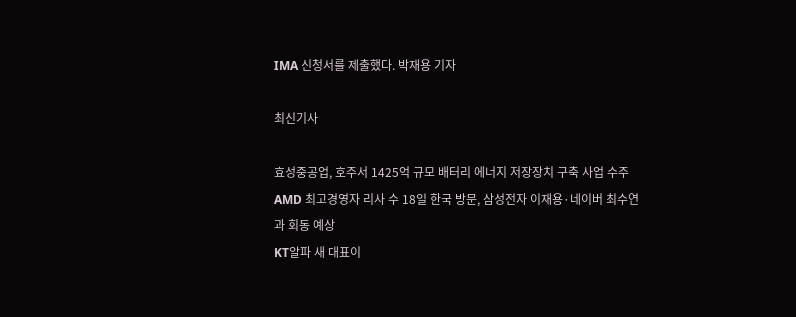IMA 신청서를 제출했다. 박재용 기자

최신기사

효성중공업, 호주서 1425억 규모 배터리 에너지 저장장치 구축 사업 수주
AMD 최고경영자 리사 수 18일 한국 방문, 삼성전자 이재용·네이버 최수연과 회동 예상
KT알파 새 대표이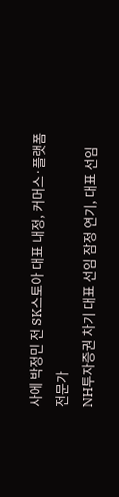사에 박정민 전 SK스토아 대표 내정, 커머스·플랫폼 전문가
NH투자증권 차기 대표 선임 잠정 연기, 대표 선임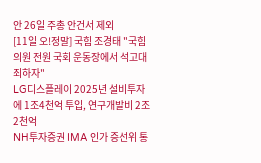안 26일 주총 안건서 제외
[11일 오!정말] 국힘 조경태 "국힘 의원 전원 국회 운동장에서 석고대죄하자"
LG디스플레이 2025년 설비투자에 1조4천억 투입, 연구개발비 2조2천억
NH투자증권 IMA 인가 증선위 통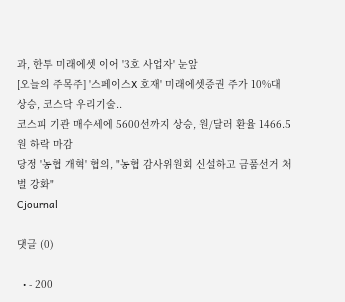과, 한투 미래에셋 이어 '3호 사업자' 눈앞
[오늘의 주목주] '스페이스X 호재' 미래에셋증권 주가 10%대 상승, 코스닥 우리기술..
코스피 기관 매수세에 5600선까지 상승, 원/달러 환율 1466.5원 하락 마감
당정 '농협 개혁' 협의, "농협 감사위원회 신설하고 금품선거 처벌 강화"
Cjournal

댓글 (0)

  • - 200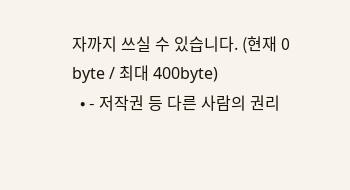자까지 쓰실 수 있습니다. (현재 0 byte / 최대 400byte)
  • - 저작권 등 다른 사람의 권리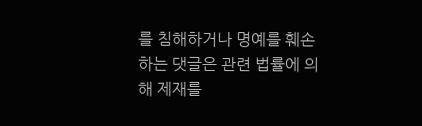를 침해하거나 명예를 훼손하는 댓글은 관련 법률에 의해 제재를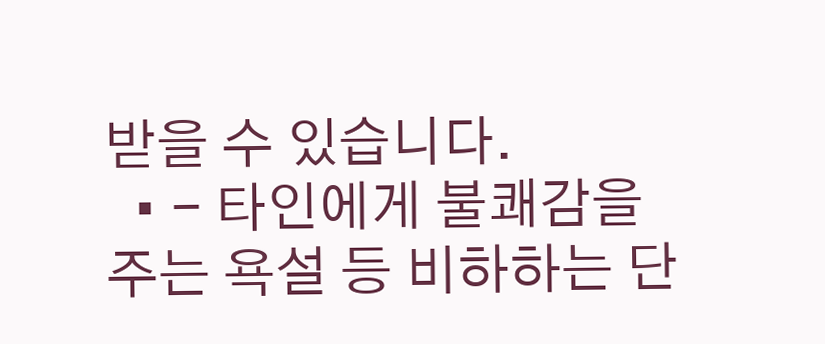받을 수 있습니다.
  • - 타인에게 불쾌감을 주는 욕설 등 비하하는 단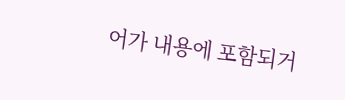어가 내용에 포함되거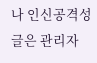나 인신공격성 글은 관리자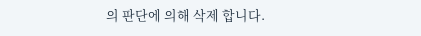의 판단에 의해 삭제 합니다.